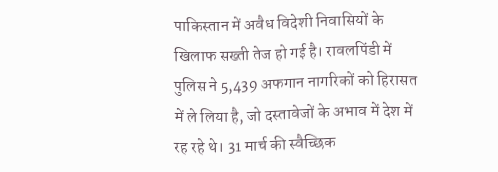पाकिस्तान में अवैध विदेशी निवासियों के खिलाफ सख्ती तेज हो गई है। रावलपिंडी में पुलिस ने 5,439 अफगान नागरिकों को हिरासत में ले लिया है, जो दस्तावेजों के अभाव में देश में रह रहे थे। 31 मार्च की स्वैच्छिक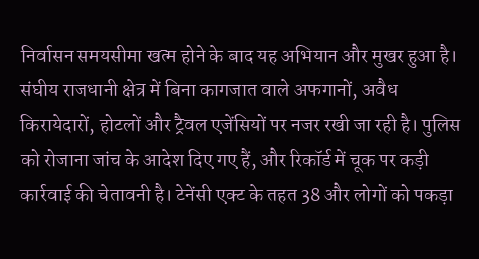निर्वासन समयसीमा खत्म होने के बाद यह अभियान और मुखर हुआ है।
संघीय राजधानी क्षेत्र में बिना कागजात वाले अफगानों, अवैध किरायेदारों, होटलों और ट्रैवल एजेंसियों पर नजर रखी जा रही है। पुलिस को रोजाना जांच के आदेश दिए गए हैं, और रिकॉर्ड में चूक पर कड़ी कार्रवाई की चेतावनी है। टेनेंसी एक्ट के तहत 38 और लोगों को पकड़ा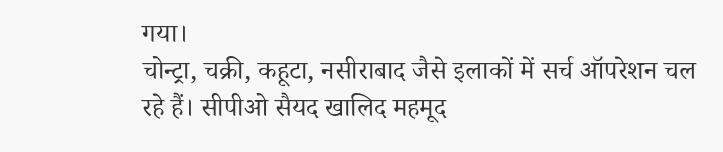गया।
चोन्ट्रा, चक्री, कहूटा, नसीराबाद जैसे इलाकों में सर्च ऑपरेशन चल रहे हैं। सीपीओ सैयद खालिद महमूद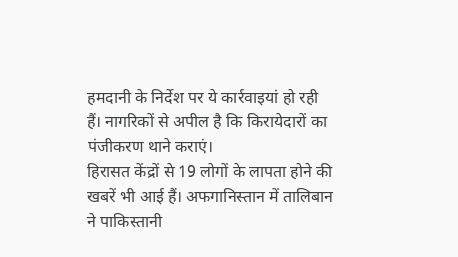हमदानी के निर्देश पर ये कार्रवाइयां हो रही हैं। नागरिकों से अपील है कि किरायेदारों का पंजीकरण थाने कराएं।
हिरासत केंद्रों से 19 लोगों के लापता होने की खबरें भी आई हैं। अफगानिस्तान में तालिबान ने पाकिस्तानी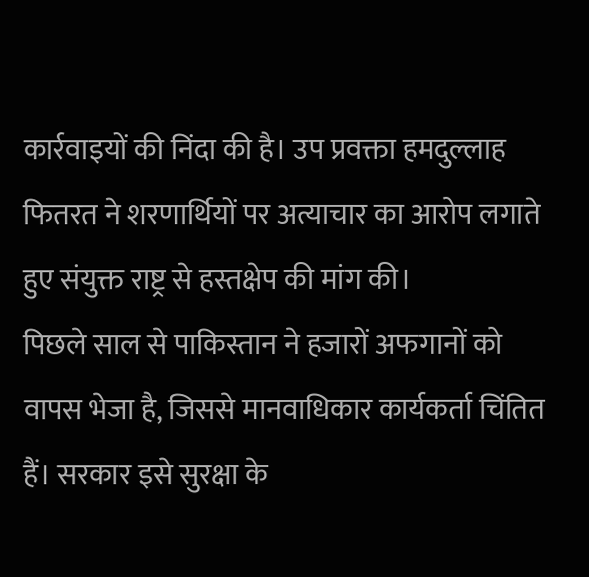कार्रवाइयों की निंदा की है। उप प्रवक्ता हमदुल्लाह फितरत ने शरणार्थियों पर अत्याचार का आरोप लगाते हुए संयुक्त राष्ट्र से हस्तक्षेप की मांग की।
पिछले साल से पाकिस्तान ने हजारों अफगानों को वापस भेजा है, जिससे मानवाधिकार कार्यकर्ता चिंतित हैं। सरकार इसे सुरक्षा के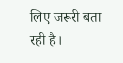लिए जरूरी बता रही है।